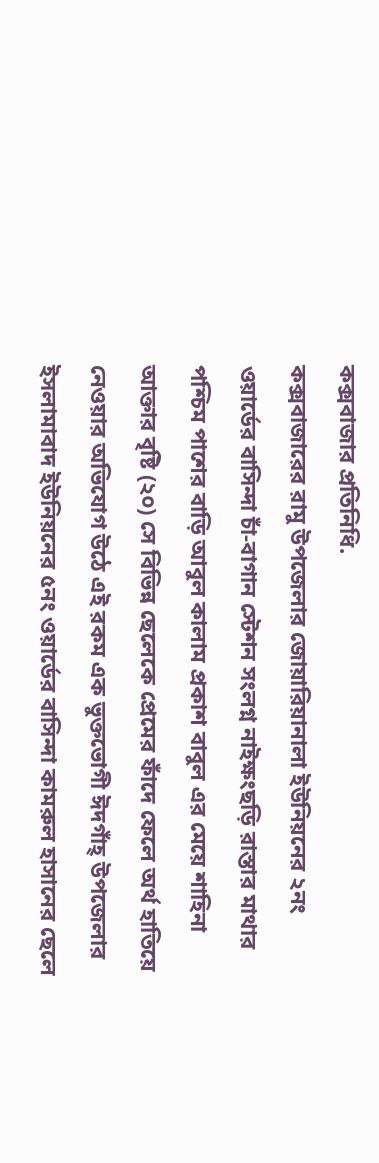কক্সবাজার প্রতিনিধি.
কক্সবাজারের রামু উপজেলার জোয়ারিয়ানালা ইউনিয়নের ২নং ওয়ার্ডের বাসিন্দা চাঁ-বাগান স্টেশন সংলগ্ন নাইক্ষংছড়ি রাস্তার মাথার পশ্চিম পাশের বাড়ি আবুল কালাম প্রকাশ বাবুল এর মেয়ে শাহিনা আক্তার বৃষ্টি (২০) সে বিভিন্ন ছেলেকে প্রেমের ফাঁদে ফেলে অর্থ হাতিয়ে নেওয়ার অভিযোগ উঠে এই রকম এক ভুক্তভোগী ঈদগাঁহ্ উপজেলার ইসলামাবাদ ইউনিয়নের ৫নং ওয়ার্ডের বাসিন্দা কামরুল হাসানের ছেলে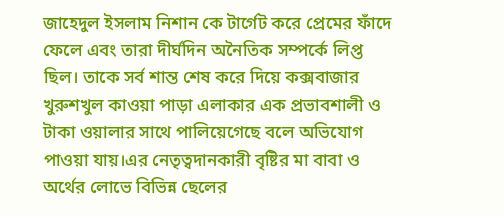জাহেদুল ইসলাম নিশান কে টার্গেট করে প্রেমের ফাঁদে ফেলে এবং তারা দীর্ঘদিন অনৈতিক সম্পর্কে লিপ্ত ছিল। তাকে সর্ব শান্ত শেষ করে দিয়ে কক্সবাজার খুরুশখুল কাওয়া পাড়া এলাকার এক প্রভাবশালী ও টাকা ওয়ালার সাথে পালিয়েগেছে বলে অভিযোগ পাওয়া যায়।এর নেতৃত্বদানকারী বৃষ্টির মা বাবা ও অর্থের লোভে বিভিন্ন ছেলের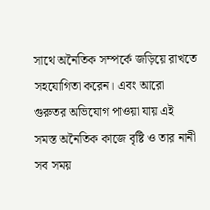সাথে অনৈতিক সম্পর্কে জড়িয়ে রাখতে সহযোগিতা করেন। এবং আরো গুরুতর অভিযোগ পাওয়া যায় এই সমস্ত অনৈতিক কাজে বৃষ্টি ও তার নানী সব সময়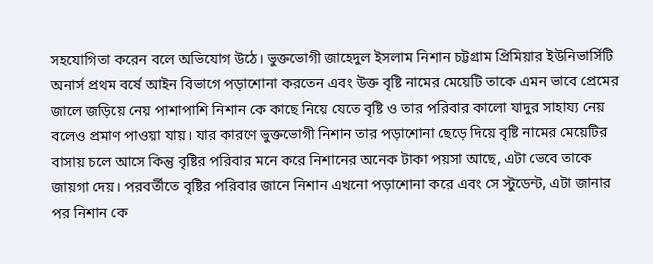সহযোগিতা করেন বলে অভিযোগ উঠে। ভুক্তভোগী জাহেদুল ইসলাম নিশান চট্টগ্রাম প্রিমিয়ার ইউনিভার্সিটি অনার্স প্রথম বর্ষে আইন বিভাগে পড়াশোনা করতেন এবং উক্ত বৃষ্টি নামের মেয়েটি তাকে এমন ভাবে প্রেমের জালে জড়িয়ে নেয় পাশাপাশি নিশান কে কাছে নিয়ে যেতে বৃষ্টি ও তার পরিবার কালো যাদুর সাহায্য নেয় বলেও প্রমাণ পাওয়া যায়। যার কারণে ভুক্তভোগী নিশান তার পড়াশোনা ছেড়ে দিয়ে বৃষ্টি নামের মেয়েটির বাসায় চলে আসে কিন্তু বৃষ্টির পরিবার মনে করে নিশানের অনেক টাকা পয়সা আছে, এটা ভেবে তাকে জায়গা দেয়। পরবর্তীতে বৃষ্টির পরিবার জানে নিশান এখনো পড়াশোনা করে এবং সে স্টুডেন্ট, এটা জানার পর নিশান কে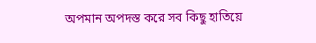অপমান অপদস্ত করে সব কিছু হাতিয়ে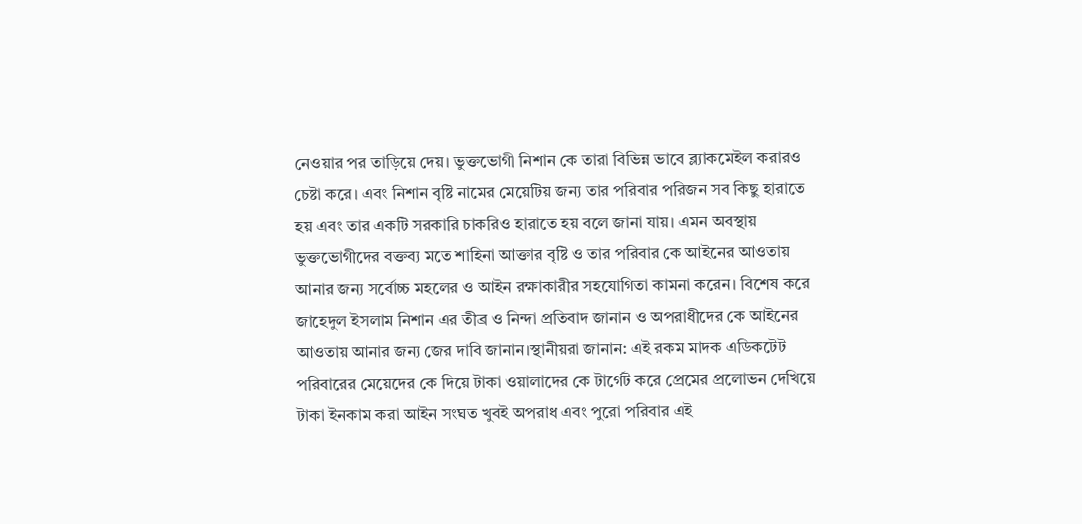নেওয়ার পর তাড়িয়ে দেয়। ভুক্তভোগী নিশান কে তারা বিভিন্ন ভাবে ব্ল্যাকমেইল করারও চেষ্টা করে। এবং নিশান বৃষ্টি নামের মেয়েটিয় জন্য তার পরিবার পরিজন সব কিছু হারাতে হয় এবং তার একটি সরকারি চাকরিও হারাতে হয় বলে জানা যায়। এমন অবস্থায় ভুক্তভোগীদের বক্তব্য মতে শাহিনা আক্তার বৃষ্টি ও তার পরিবার কে আইনের আওতায় আনার জন্য সর্বোচ্চ মহলের ও আইন রক্ষাকারীর সহযোগিতা কামনা করেন। বিশেষ করে জাহেদুল ইসলাম নিশান এর তীব্র ও নিন্দা প্রতিবাদ জানান ও অপরাধীদের কে আইনের আওতায় আনার জন্য জের দাবি জানান।স্থানীয়রা জানান: এই রকম মাদক এডিকটেট পরিবারের মেয়েদের কে দিয়ে টাকা ওয়ালাদের কে টার্গেট করে প্রেমের প্রলোভন দেখিয়ে টাকা ইনকাম করা আইন সংঘত খুবই অপরাধ এবং পুরো পরিবার এই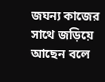জঘন্য কাজের সাথে জড়িয়ে আছেন বলে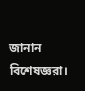জানান বিশেষজ্ঞরা।